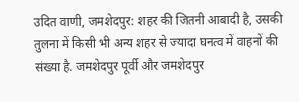उदित वाणी, जमशेदपुर: शहर की जितनी आबादी है, उसकी तुलना में किसी भी अन्य शहर से ज्यादा घनत्व में वाहनों की संख्या है. जमशेदपुर पूर्वी और जमशेदपुर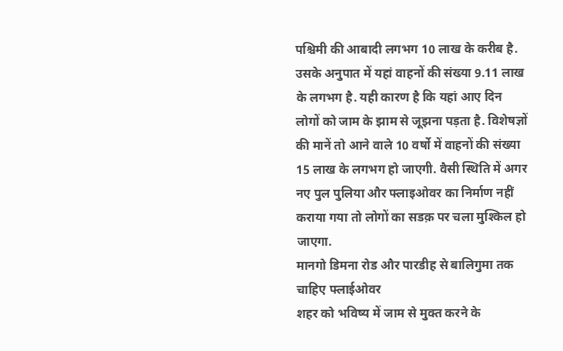पश्चिमी की आबादी लगभग 10 लाख के करीब है.
उसके अनुपात में यहां वाहनों की संख्या 9.11 लाख के लगभग है. यही कारण है कि यहां आए दिन लोगों को जाम के झाम से जूझना पड़ता है. विशेषज्ञों की मानें तो आने वाले 10 वर्षो में वाहनों की संख्या 15 लाख के लगभग हो जाएगी. वैसी स्थिति में अगर नए पुल पुलिया और फ्लाइओवर का निर्माण नहीं कराया गया तो लोगों का सडक़ पर चला मुश्किल हो जाएगा.
मानगो डिमना रोड और पारडीह से बालिगुमा तक चाहिए फ्लाईओवर
शहर को भविष्य में जाम से मुक्त करने के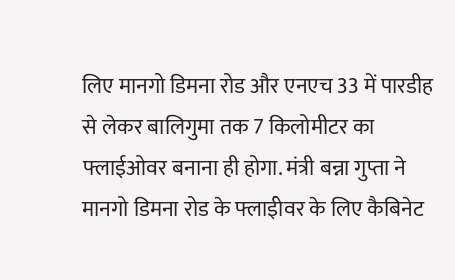लिए मानगो डिमना रोड और एनएच 33 में पारडीह से लेकर बालिगुमा तक 7 किलोमीटर का फ्लाईओवर बनाना ही होगा. मंत्री बन्ना गुप्ता ने मानगो डिमना रोड के फ्लाईोवर के लिए कैबिनेट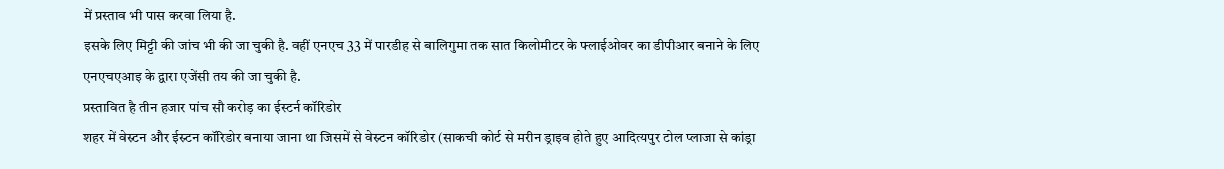में प्रस्ताव भी पास करवा लिया है.
इसके लिए मिट्टी की जांच भी की जा चुकी है. वहीं एनएच 33 में पारडीह से बालिगुमा तक सात किलोमीटर के फ्लाईओवर का डीपीआर बनाने के लिए एनएचएआइ के द्वारा एजेंसी तय की जा चुकी है.
प्रस्तावित है तीन हजार पांच सौ करोड़ का ईस्टर्न कॉरिडोर
शहर में वेस्र्टन और ईस्र्टन कॉरिडोर बनाया जाना था जिसमें से वेस्र्टन कॉरिडोर (साकची कोर्ट से मरीन ड्राइव होते हुए आदित्यपुर टोल प्लाजा से कांड्रा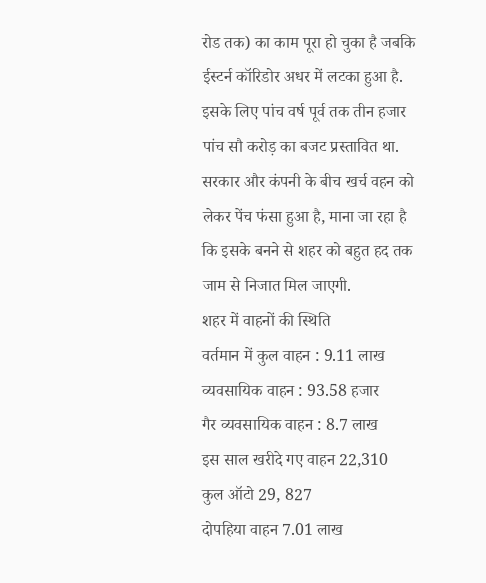रोड तक) का काम पूरा हो चुका है जबकि ईस्टर्न कॉरिडोर अधर में लटका हुआ है.
इसके लिए पांच वर्ष पूर्व तक तीन हजार पांच सौ करोड़ का बजट प्रस्तावित था. सरकार और कंपनी के बीच खर्च वहन को लेकर पेंच फंसा हुआ है, माना जा रहा है कि इसके बनने से शहर को बहुत हद तक जाम से निजात मिल जाएगी.
शहर में वाहनों की स्थिति
वर्तमान में कुल वाहन : 9.11 लाख
व्यवसायिक वाहन : 93.58 हजार
गैर व्यवसायिक वाहन : 8.7 लाख
इस साल खरीदे गए वाहन 22,310
कुल ऑटो 29, 827
दोपहिया वाहन 7.01 लाख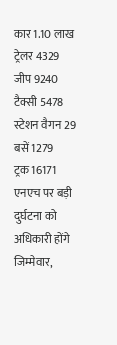कार 1.10 लाख
ट्रेलर 4329
जीप 9240
टैक्सी 5478
स्टेशन वैगन 29
बसें 1279
ट्रक 16171
एनएच पर बड़ी दुर्घटना को अधिकारी होंगे जिम्मेवार,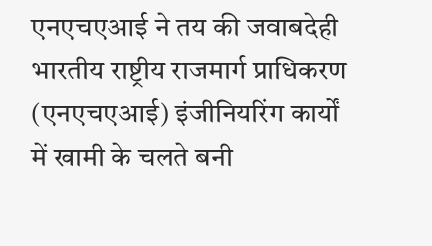एनएचएआई ने तय की जवाबदेही
भारतीय राष्ट्रीय राजमार्ग प्राधिकरण (एनएचएआई) इंजीनियरिंग कार्यों में खामी के चलते बनी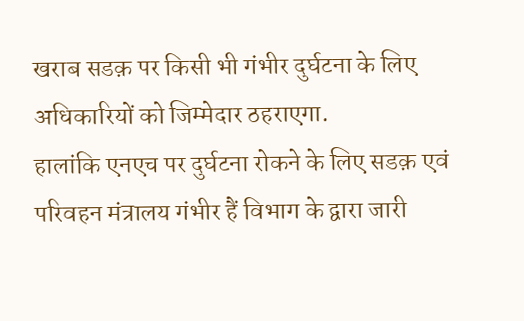खराब सडक़ पर किसी भी गंभीर दुर्घटना के लिए अधिकारियों को जिम्मेदार ठहराएगा.
हालांकि एनएच पर दुर्घटना रोकने के लिए सडक़ एवं परिवहन मंत्रालय गंभीर हैं विभाग के द्वारा जारी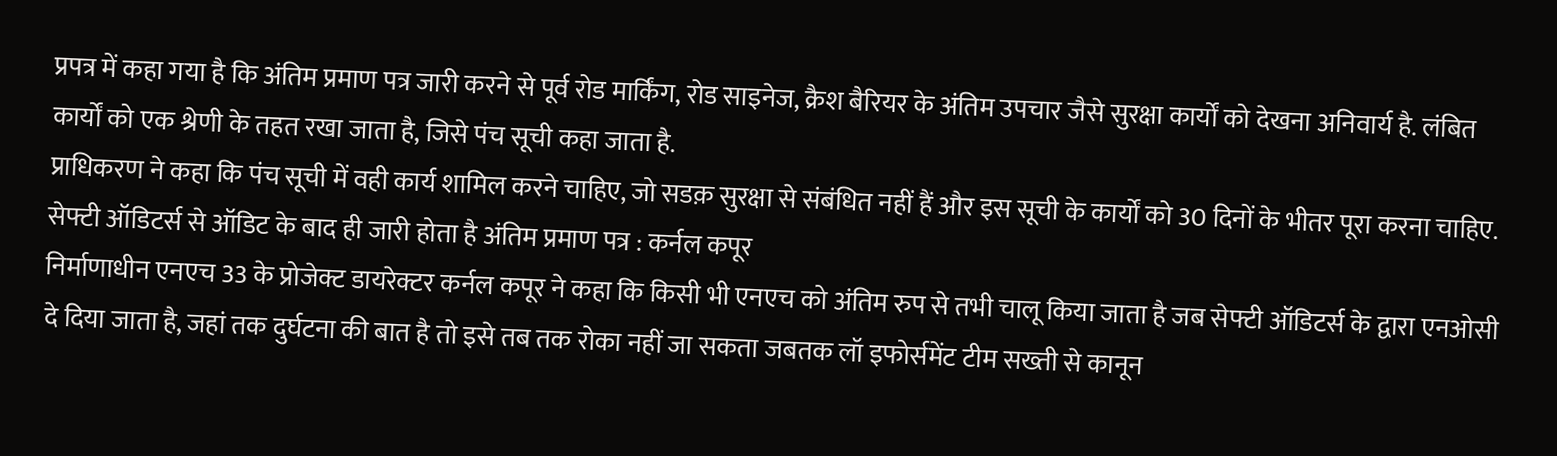प्रपत्र में कहा गया है कि अंतिम प्रमाण पत्र जारी करने से पूर्व रोड मार्किंग, रोड साइनेज, क्रैश बैरियर के अंतिम उपचार जैसे सुरक्षा कार्यों को देखना अनिवार्य है. लंबित कार्यों को एक श्रेणी के तहत रखा जाता है, जिसे पंच सूची कहा जाता है.
प्राधिकरण ने कहा कि पंच सूची में वही कार्य शामिल करने चाहिए, जो सडक़ सुरक्षा से संबंधित नहीं हैं और इस सूची के कार्यों को 30 दिनों के भीतर पूरा करना चाहिए.
सेफ्टी ऑडिटर्स से ऑडिट के बाद ही जारी होता है अंतिम प्रमाण पत्र : कर्नल कपूर
निर्माणाधीन एनएच 33 के प्रोजेक्ट डायरेक्टर कर्नल कपूर ने कहा कि किसी भी एनएच को अंतिम रुप से तभी चालू किया जाता है जब सेफ्टी ऑडिटर्स के द्वारा एनओसी दे दिया जाता है, जहां तक दुर्घटना की बात है तो इसे तब तक रोका नहीं जा सकता जबतक लॉ इफोर्समेंट टीम सख्ती से कानून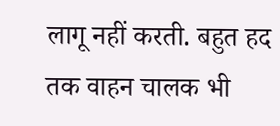लागू नहीं करती. बहुत हद तक वाहन चालक भी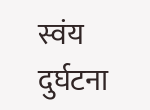स्वंय दुर्घटना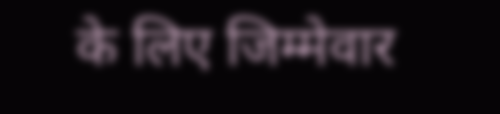के लिए जिम्मेवार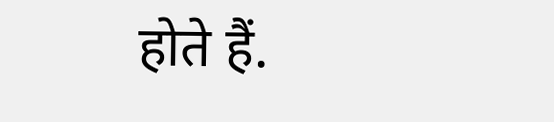होते हैं.